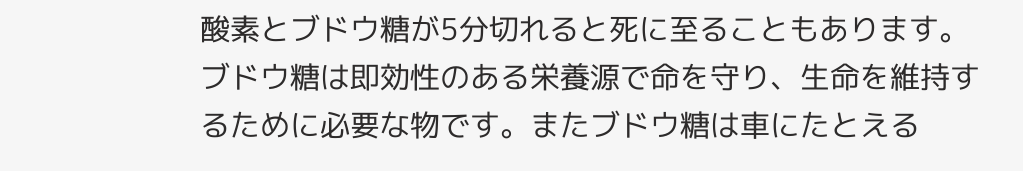酸素とブドウ糖が5分切れると死に至ることもあります。ブドウ糖は即効性のある栄養源で命を守り、生命を維持するために必要な物です。またブドウ糖は車にたとえる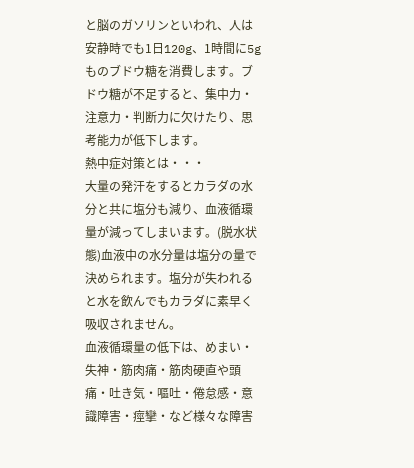と脳のガソリンといわれ、人は安静時でも1日120g、1時間に5gものブドウ糖を消費します。ブドウ糖が不足すると、集中力・注意力・判断力に欠けたり、思考能力が低下します。
熱中症対策とは・・・
大量の発汗をするとカラダの水分と共に塩分も減り、血液循環量が減ってしまいます。(脱水状態)血液中の水分量は塩分の量で決められます。塩分が失われると水を飲んでもカラダに素早く吸収されません。
血液循環量の低下は、めまい・失神・筋肉痛・筋肉硬直や頭痛・吐き気・嘔吐・倦怠感・意識障害・痙攣・など様々な障害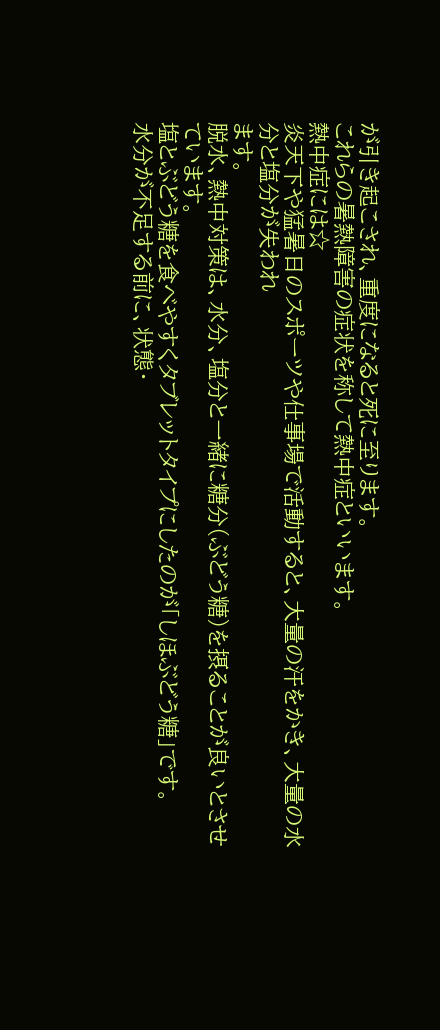が引き起こされ、重度になると死に至ります。
これらの暑熱障害の症状を称して熱中症といいます。
熱中症には☆
炎天下や猛暑日のスポーツや仕事場で活動すると、大量の汗をかき、大量の水分と塩分が失われ
ます。
脱水、熱中対策は、水分、塩分と一緒に糖分(ぶどう糖)を摂ることが良いとさせています。
塩とぶどう糖を食べやすくタブレットタイプにしたのが「しほぶどう糖」です。
水分が不足する前に、状態・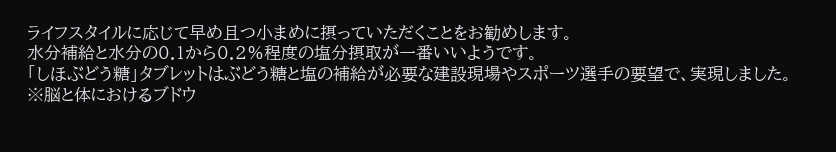ライフスタイルに応じて早め且つ小まめに摂っていただくことをお勧めします。
水分補給と水分の0.1から0.2%程度の塩分摂取が一番いいようです。
「しほぶどう糖」タブレットはぶどう糖と塩の補給が必要な建設現場やスポーツ選手の要望で、実現しました。
※脳と体におけるブドウ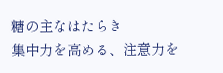糖の主なはたらき
集中力を高める、注意力を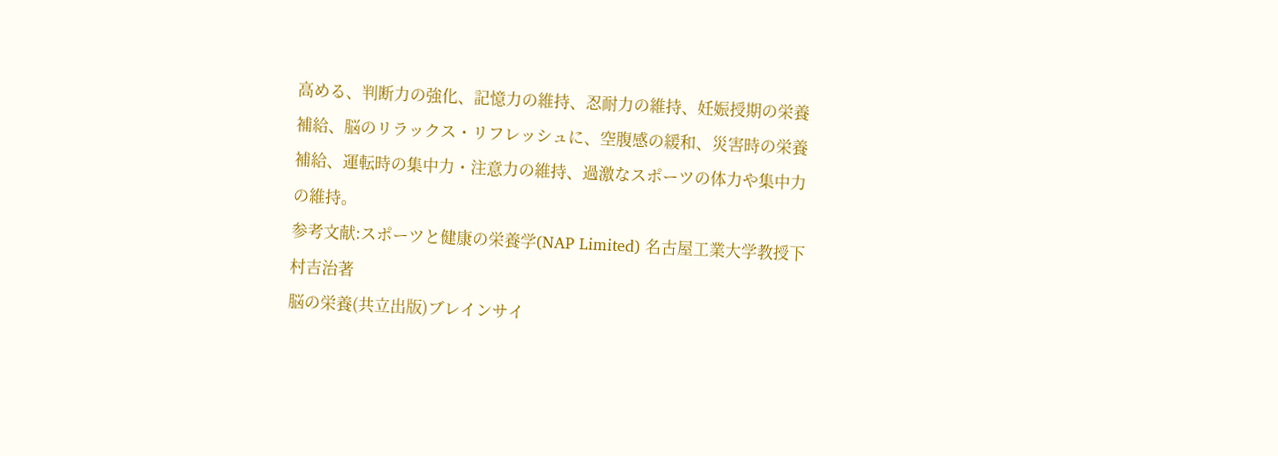高める、判断力の強化、記憶力の維持、忍耐力の維持、妊娠授期の栄養補給、脳のリラックス・リフレッシュに、空腹感の緩和、災害時の栄養補給、運転時の集中力・注意力の維持、過激なスポーツの体力や集中力の維持。
参考文献:スポーツと健康の栄養学(NAP Limited) 名古屋工業大学教授下村吉治著
脳の栄養(共立出版)ブレインサイ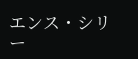エンス・シリー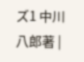ズ1 中川八郎著 |